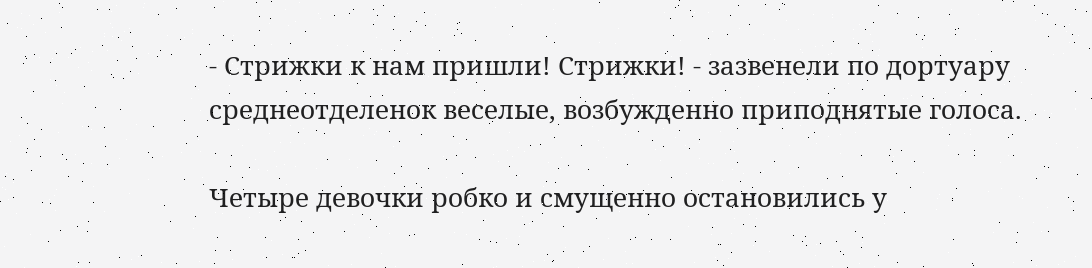- Стрижки к нам пришли! Стрижки! - зазвенели по дортуару среднеотделенок веселые, возбужденно приподнятые голоса.

Четыре девочки робко и смущенно остановились у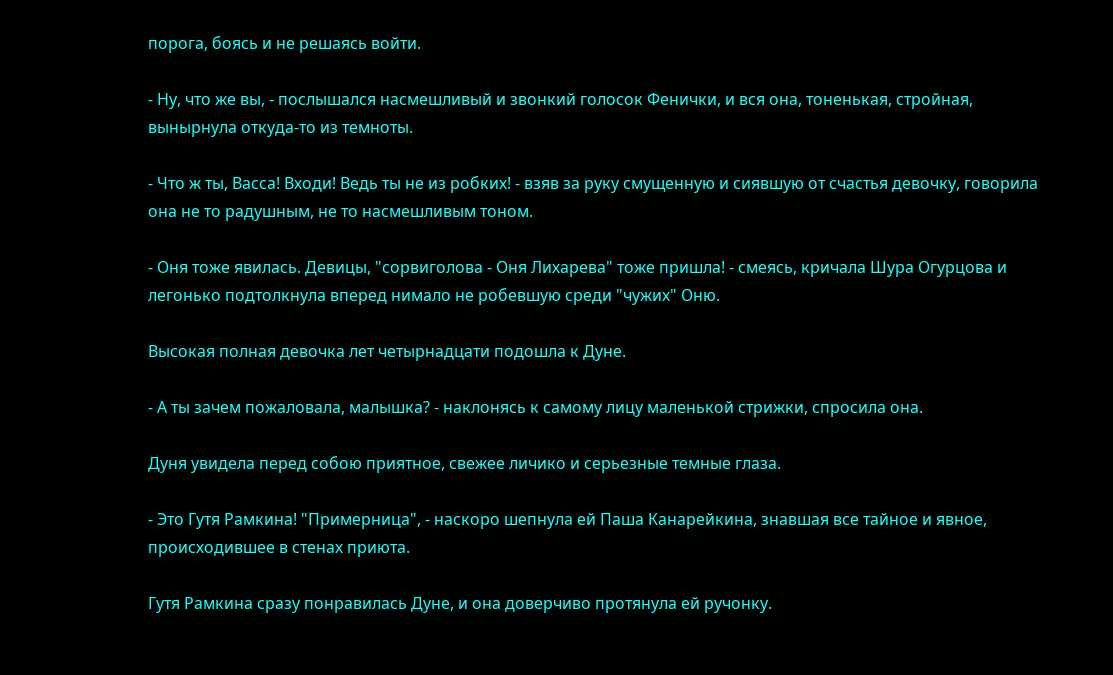порога, боясь и не решаясь войти.

- Ну, что же вы, - послышался насмешливый и звонкий голосок Фенички, и вся она, тоненькая, стройная, вынырнула откуда-то из темноты.

- Что ж ты, Васса! Входи! Ведь ты не из робких! - взяв за руку смущенную и сиявшую от счастья девочку, говорила она не то радушным, не то насмешливым тоном.

- Оня тоже явилась. Девицы, "сорвиголова - Оня Лихарева" тоже пришла! - смеясь, кричала Шура Огурцова и легонько подтолкнула вперед нимало не робевшую среди "чужих" Оню.

Высокая полная девочка лет четырнадцати подошла к Дуне.

- А ты зачем пожаловала, малышка? - наклонясь к самому лицу маленькой стрижки, спросила она.

Дуня увидела перед собою приятное, свежее личико и серьезные темные глаза.

- Это Гутя Рамкина! "Примерница", - наскоро шепнула ей Паша Канарейкина, знавшая все тайное и явное, происходившее в стенах приюта.

Гутя Рамкина сразу понравилась Дуне, и она доверчиво протянула ей ручонку.